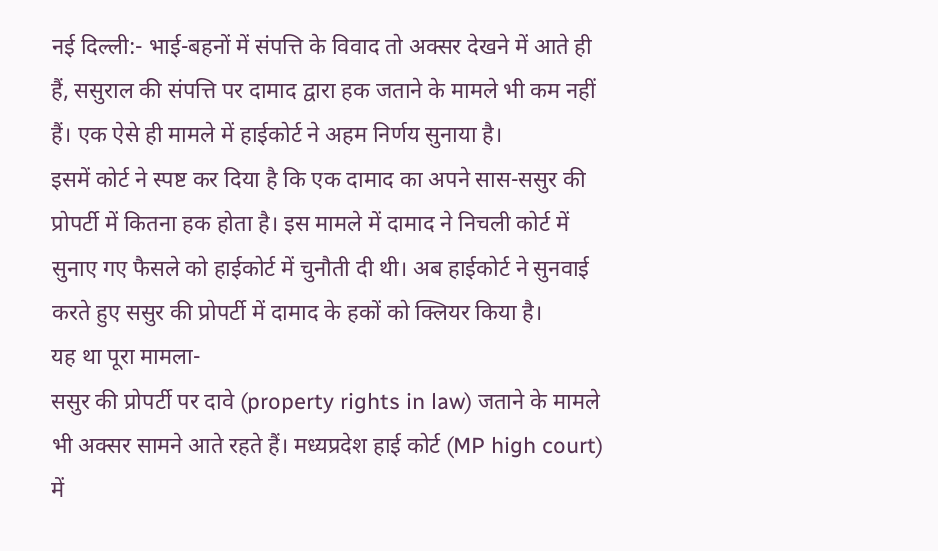नई दिल्ली:- भाई-बहनों में संपत्ति के विवाद तो अक्सर देखने में आते ही हैं, ससुराल की संपत्ति पर दामाद द्वारा हक जताने के मामले भी कम नहीं हैं। एक ऐसे ही मामले में हाईकोर्ट ने अहम निर्णय सुनाया है।
इसमें कोर्ट ने स्पष्ट कर दिया है कि एक दामाद का अपने सास-ससुर की प्रोपर्टी में कितना हक होता है। इस मामले में दामाद ने निचली कोर्ट में सुनाए गए फैसले को हाईकोर्ट में चुनौती दी थी। अब हाईकोर्ट ने सुनवाई करते हुए ससुर की प्रोपर्टी में दामाद के हकों को क्लियर किया है।
यह था पूरा मामला-
ससुर की प्रोपर्टी पर दावे (property rights in law) जताने के मामले भी अक्सर सामने आते रहते हैं। मध्यप्रदेश हाई कोर्ट (MP high court) में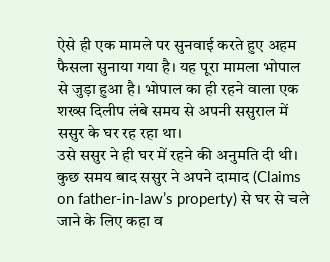ऐसे ही एक मामले पर सुनवाई करते हुए अहम फैसला सुनाया गया है। यह पूरा मामला भोपाल से जुड़ा हुआ है। भोपाल का ही रहने वाला एक शख्स दिलीप लंबे समय से अपनी ससुराल में ससुर के घर रह रहा था।
उसे ससुर ने ही घर में रहने की अनुमति दी थी। कुछ समय बाद ससुर ने अपने दामाद (Claims on father-in-law’s property) से घर से चले जाने के लिए कहा व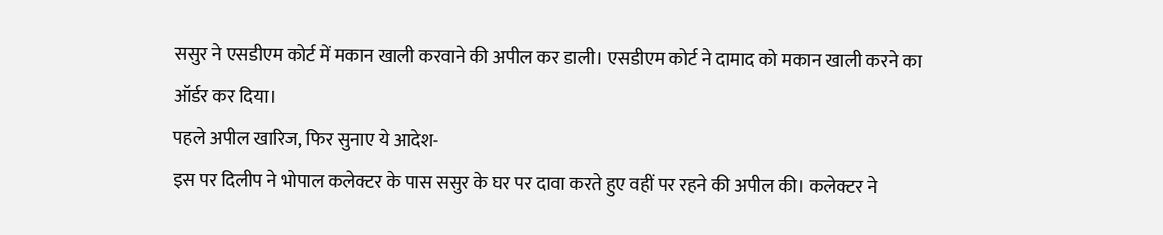ससुर ने एसडीएम कोर्ट में मकान खाली करवाने की अपील कर डाली। एसडीएम कोर्ट ने दामाद को मकान खाली करने का ऑर्डर कर दिया।
पहले अपील खारिज, फिर सुनाए ये आदेश-
इस पर दिलीप ने भोपाल कलेक्टर के पास ससुर के घर पर दावा करते हुए वहीं पर रहने की अपील की। कलेक्टर ने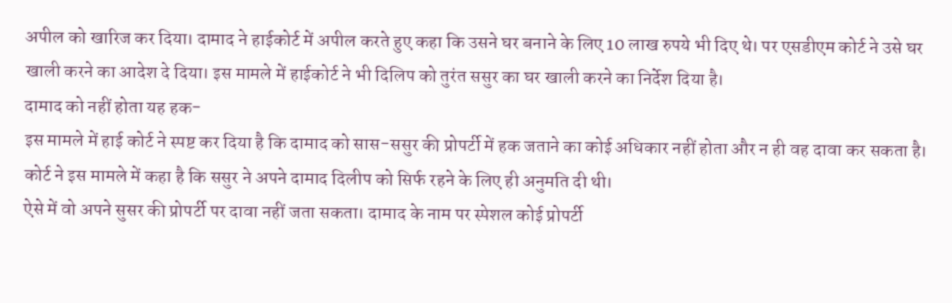अपील को खारिज कर दिया। दामाद ने हाईकोर्ट में अपील करते हुए कहा कि उसने घर बनाने के लिए 10 लाख रुपये भी दिए थे। पर एसडीएम कोर्ट ने उसे घर खाली करने का आदेश दे दिया। इस मामले में हाईकोर्ट ने भी दिलिप को तुरंत ससुर का घर खाली करने का निर्देश दिया है।
दामाद को नहीं होता यह हक-
इस मामले में हाई कोर्ट ने स्पष्ट कर दिया है कि दामाद को सास-ससुर की प्रोपर्टी में हक जताने का कोई अधिकार नहीं होता और न ही वह दावा कर सकता है। कोर्ट ने इस मामले में कहा है कि ससुर ने अपने दामाद दिलीप को सिर्फ रहने के लिए ही अनुमति दी थी।
ऐसे में वो अपने सुसर की प्रोपर्टी पर दावा नहीं जता सकता। दामाद के नाम पर स्पेशल कोई प्रोपर्टी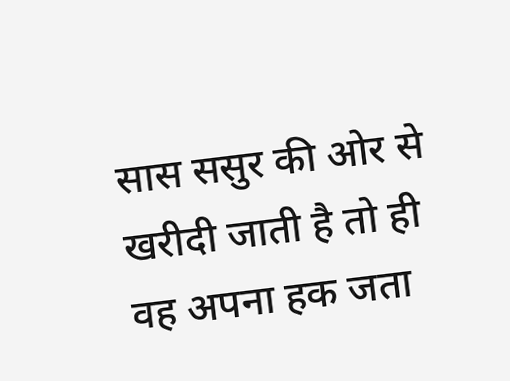सास ससुर की ओर से खरीदी जाती है तो ही वह अपना हक जता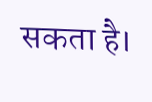सकता है।